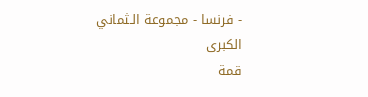- فرنسا - مجموعة الـثماني الكبرى
قمة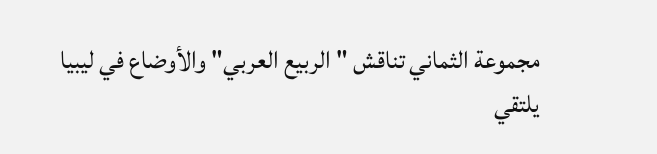مجموعة الثماني تناقش "الربيع العربي" والأوضاع في ليبيا
يلتقي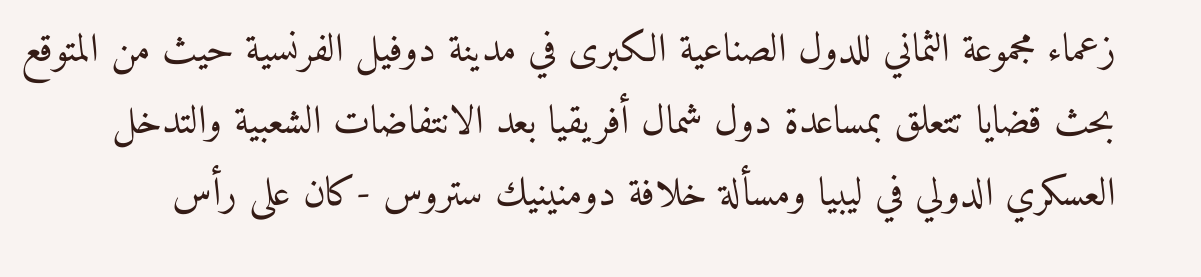زعماء مجموعة الثماني للدول الصناعية الكبرى في مدينة دوفيل الفرنسية حيث من المتوقع بحث قضايا تتعلق بمساعدة دول شمال أفريقيا بعد الانتفاضات الشعبية والتدخل العسكري الدولي في ليبيا ومسألة خلافة دومنينيك ستروس -كان على رأس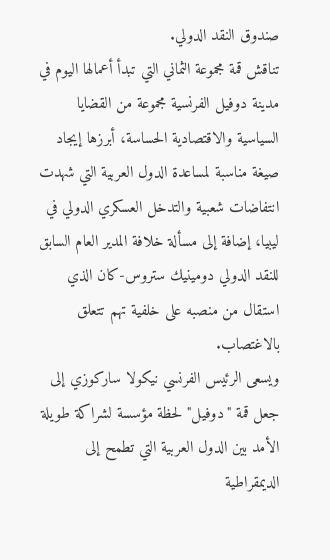صندوق النقد الدولي.
تناقش قمة مجموعة الثماني التي تبدأ أعمالها اليوم في مدينة دوفيل الفرنسية مجموعة من القضايا السياسية والاقتصادية الحساسة، أبرزها إيجاد صيغة مناسبة لمساعدة الدول العربية التي شهدت انتفاضات شعبية والتدخل العسكري الدولي في ليبيا، إضافة إلى مسألة خلافة المدير العام السابق للنقد الدولي دومينيك ستروس-كان الذي استقال من منصبه على خلفية تهم تتعلق بالاغتصاب.
ويسعى الرئيس الفرنسي نيكولا ساركوزي إلى جعل قمة "دوفيل" لحظة مؤسسة لشراكة طويلة الأمد بين الدول العربية التي تطمح إلى الديمقراطية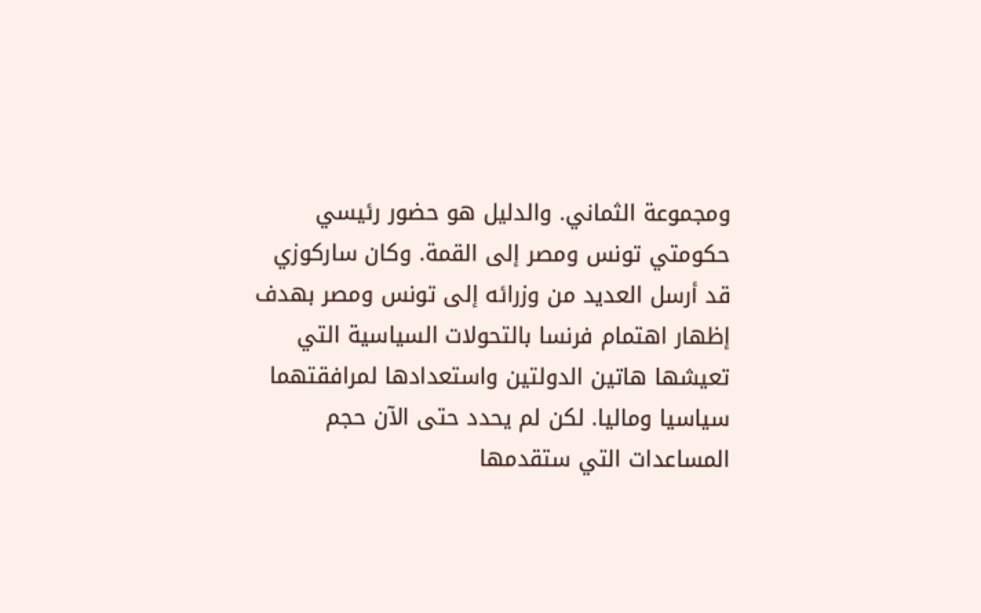ومجموعة الثماني. والدليل هو حضور رئيسي حكومتي تونس ومصر إلى القمة. وكان ساركوزي قد أرسل العديد من وزرائه إلى تونس ومصر بهدف إظهار اهتمام فرنسا بالتحولات السياسية التي تعيشها هاتين الدولتين واستعدادها لمرافقتهما سياسيا وماليا. لكن لم يحدد حتى الآن حجم المساعدات التي ستقدمها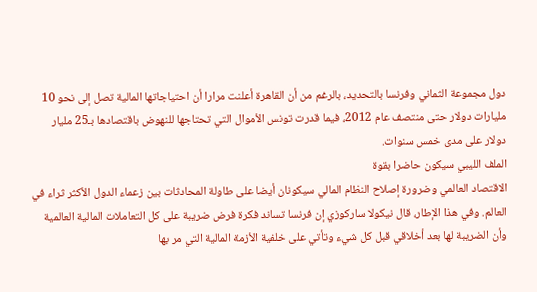دول مجموعة الثماني وفرنسا بالتحديد، بالرغم من أن القاهرة أعلنت مرارا أن احتياجاتها المالية تصل إلى نحو 10 مليارات دولار حتى منتصف عام 2012، فيما قدرت تونس الأموال التي تحتاجها للنهوض باقتصادها بـ25 مليار دولار على مدى خمس سنوات.
الملف الليبي سيكون حاضرا بقوة
الاقتصاد العالمي وضرورة إصلاح النظام المالي سيكونان أيضا على طاولة المحادثات بين زعماء الدول الأكثر ثراء في العالم. وفي هذا الإطار، قال نيكولا ساركوزي إن فرنسا تساند فكرة فرض ضريبة على كل التعاملات المالية العالمية وأن الضريبة لها بعد أخلاقي قبل كل شيء وتأتي على خلفية الأزمة المالية التي مر بها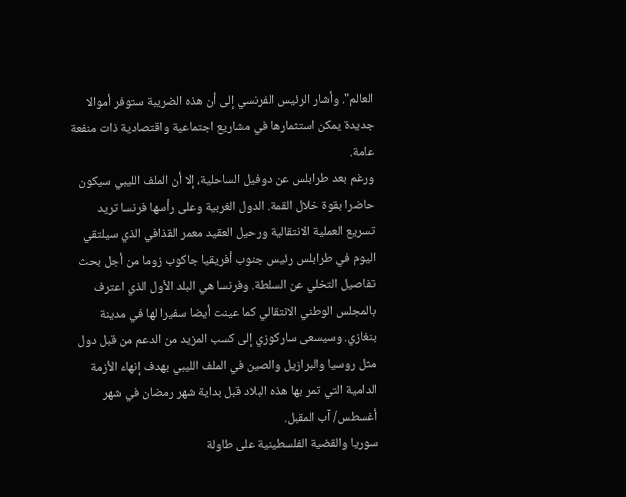العالم". وأشار الرئيس الفرنسي إلى أن هذه الضريبة ستوفر أموالا جديدة يمكن استثمارها في مشاريع اجتماعية واقتصادية ذات منفعة عامة.
ورغم بعد طرابلس عن دوفيل الساحلية، إلا أن الملف الليبي سيكون حاضرا بقوة خلال القمة. الدول الغربية وعلى رأسها فرنسا تريد تسريع العملية الانتقالية ورحيل العقيد معمر القذافي الذي سيلتقي اليوم في طرابلس رئيس جنوب أفريقيا جاكوب زوما من أجل بحث تفاصيل التخلي عن السلطة. وفرنسا هي البلد الأول الذي اعترف بالمجلس الوطني الانتقالي كما عينت أيضا سفيرا لها في مدينة بنغازي. وسيسعى ساركوزي إلى كسب المزيد من الدعم من قبل دول مثل روسيا والبرازيل والصين في الملف الليبي بهدف إنهاء الأزمة الدامية التي تمر بها هذه البلاد قبل بداية شهر رمضان في شهر أغسطس/ آب المقبل.
سوريا والقضية الفلسطينية على طاولة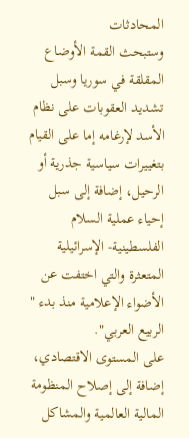المحادثات
وستبحث القمة الأوضاع المقلقة في سوريا وسبل تشديد العقوبات على نظام الأسد لإرغامه إما على القيام بتغييرات سياسية جذرية أو الرحيل، إضافة إلى سبل إحياء عملية السلام الفلسطينية- الإسرائيلية المتعثرة والتي اختفت عن الأضواء الإعلامية منذ بدء " الربيع العربي".
على المستوى الاقتصادي، إضافة إلى إصلاح المنظومة المالية العالمية والمشاكل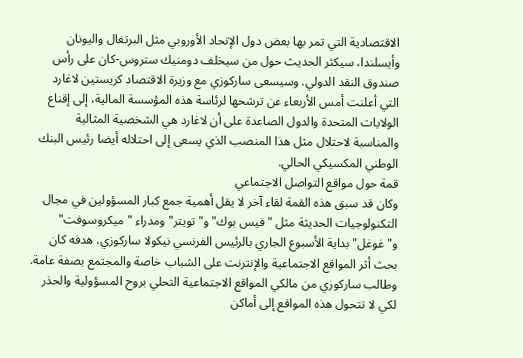الاقتصادية التي تمر بها بعض دول الإتحاد الأوروبي مثل البرتغال واليونان وأيسلندا، سيكثر الحديث حول من سيخلف دومنيك ستروس-كان على رأس صندوق النقد الدولي. وسيسعى ساركوزي مع وزيرة الاقتصاد كريستين لاغارد التي أعلنت أمس الأربعاء عن ترشحها لرئاسة هذه المؤسسة المالية، إلى إقناع الولايات المتحدة والدول الصاعدة على أن لاغارد هي الشخصية المثالية والمناسبة لاحتلال مثل هذا المنصب الذي يسعى إلى احتلاله أيضا رئيس البنك الوطني المكسيكي الحالي.
قمة حول مواقع التواصل الاجتماعي
وكان قد سبق هذه القمة لقاء آخر لا يقل أهمية جمع كبار المسؤولين في مجال التكنولوجيات الحديثة مثل "فيس بوك" و"تويتر" ومدراء "ميكروسوفت" و"غوغل" بداية الأسبوع الجاري بالرئيس الفرنسي نيكولا ساركوزي. هدفه كان بحث أثر المواقع الاجتماعية والإنترنت على الشباب خاصة والمجتمع بصفة عامة. وطالب ساركوزي من مالكي المواقع الاجتماعية التحلي بروح المسؤولية والحذر لكي لا تتحول هذه المواقع إلى أماكن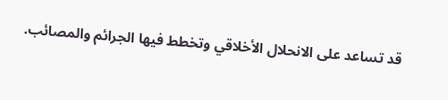قد تساعد على الانحلال الأخلاقي وتخطط فيها الجرائم والمصائب.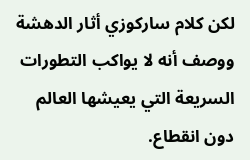لكن كلام ساركوزي أثار الدهشة ووصف أنه لا يواكب التطورات السريعة التي يعيشها العالم دون انقطاع.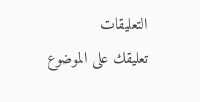التعليقات
تعليقك على الموضوع